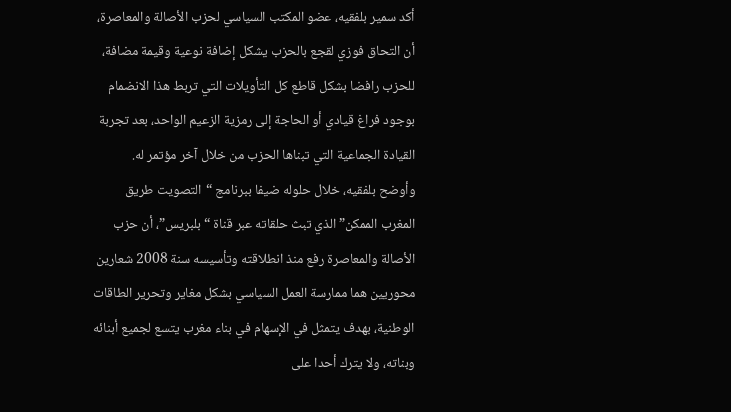أكد سمير بلفقيه، عضو المكتب السياسي لحزب الأصالة والمعاصرة، أن التحاق فوزي لقجع بالحزب يشكل إضافة نوعية وقيمة مضافة، للحزب رافضا بشكل قاطع كل التأويلات التي تربط هذا الانضمام بوجود فراغ قيادي أو الحاجة إلى رمزية الزعيم الواحد، بعد تجربة القيادة الجماعية التي تبناها الحزب من خلال آخر مؤتمر له.
وأوضح بلفقيه، خلال حلوله ضيفا ببرنامج “التصويت طريق المغرب الممكن” الذي تبث حلقاته عبر قناة “بلبريس”، أن حزب الأصالة والمعاصرة رفع منذ انطلاقته وتأسيسه سنة 2008 شعارين محوريين هما ممارسة العمل السياسي بشكل مغاير وتحرير الطاقات الوطنية، بهدف يتمثل في الإسهام في بناء مغرب يتسع لجميع أبنائه وبناته، ولا يترك أحدا على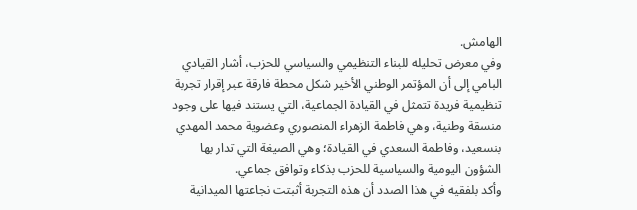الهامش.
وفي معرض تحليله للبناء التنظيمي والسياسي للحزب، أشار القيادي البامي إلى أن المؤتمر الوطني الأخير شكل محطة فارقة عبر إقرار تجربة تنظيمية فريدة تتمثل في القيادة الجماعية، التي يستند فيها على وجود منسقة وطنية، وهي فاطمة الزهراء المنصوري وعضوية محمد المهدي بنسعيد، وفاطمة السعدي في القيادة؛ وهي الصيغة التي تدار بها الشؤون اليومية والسياسية للحزب بذكاء وتوافق جماعي.
وأكد بلفقيه في هذا الصدد أن هذه التجربة أثبتت نجاعتها الميدانية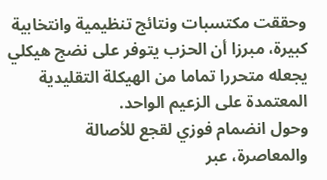وحققت مكتسبات ونتائج تنظيمية وانتخابية كبيرة، مبرزا أن الحزب يتوفر على نضج هيكلي يجعله متحررا تماما من الهيكلة التقليدية المعتمدة على الزعيم الواحد.
وحول انضمام فوزي لقجع للأصالة والمعاصرة، عبر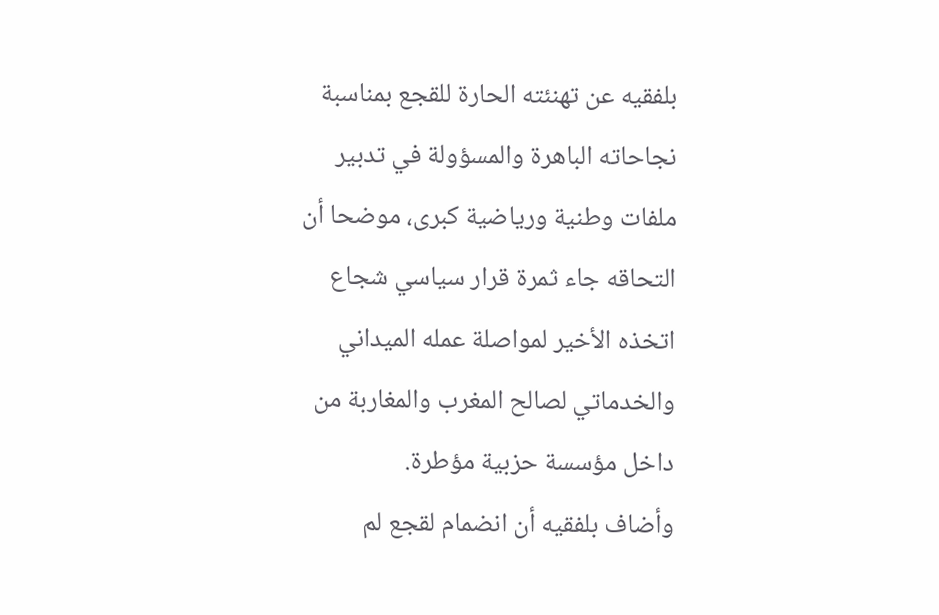بلفقيه عن تهنئته الحارة للقجع بمناسبة نجاحاته الباهرة والمسؤولة في تدبير ملفات وطنية ورياضية كبرى، موضحا أن التحاقه جاء ثمرة قرار سياسي شجاع اتخذه الأخير لمواصلة عمله الميداني والخدماتي لصالح المغرب والمغاربة من داخل مؤسسة حزبية مؤطرة.
وأضاف بلفقيه أن انضمام لقجع لم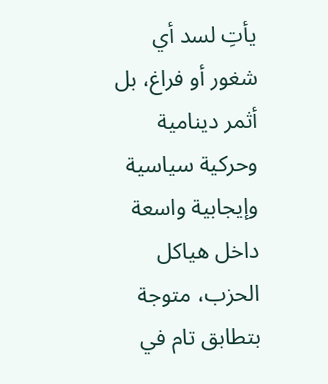يأتِ لسد أي شغور أو فراغ، بل أثمر دينامية وحركية سياسية وإيجابية واسعة داخل هياكل الحزب، متوجة بتطابق تام في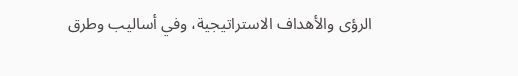الرؤى والأهداف الاستراتيجية، وفي أساليب وطرق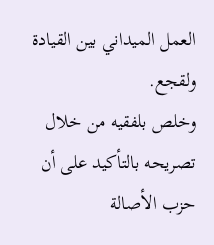العمل الميداني بين القيادة ولقجع.
وخلص بلفقيه من خلال تصريحه بالتأكيد على أن حزب الأصالة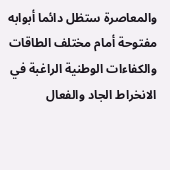والمعاصرة ستظل دائما أبوابه مفتوحة أمام مختلف الطاقات والكفاءات الوطنية الراغبة في الانخراط الجاد والفعال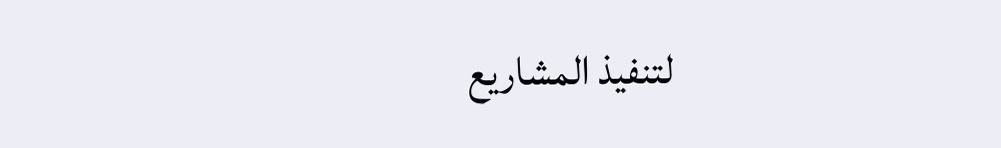لتنفيذ المشاريع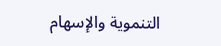التنموية والإسهام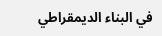في البناء الديمقراطي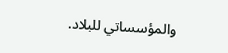والمؤسساتي للبلاد.